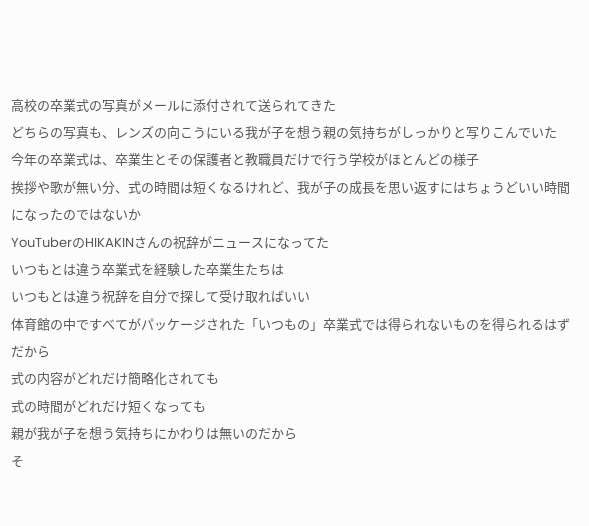高校の卒業式の写真がメールに添付されて送られてきた
どちらの写真も、レンズの向こうにいる我が子を想う親の気持ちがしっかりと写りこんでいた
今年の卒業式は、卒業生とその保護者と教職員だけで行う学校がほとんどの様子
挨拶や歌が無い分、式の時間は短くなるけれど、我が子の成長を思い返すにはちょうどいい時間になったのではないか
YouTuberのHIKAKINさんの祝辞がニュースになってた
いつもとは違う卒業式を経験した卒業生たちは
いつもとは違う祝辞を自分で探して受け取ればいい
体育館の中ですべてがパッケージされた「いつもの」卒業式では得られないものを得られるはずだから
式の内容がどれだけ簡略化されても
式の時間がどれだけ短くなっても
親が我が子を想う気持ちにかわりは無いのだから
そ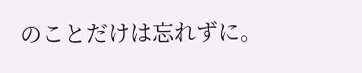のことだけは忘れずに。